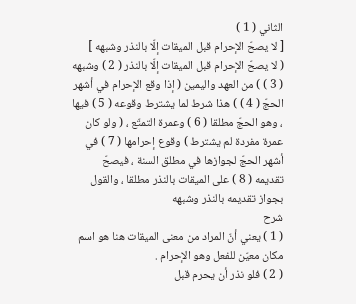الثاني ( 1 )
[ لا يصحّ الإحرام قبل الميقات إلّا بالنذر وشبهه ]
( لا يصحّ الإحرام قبل الميقات إلّا بالنذر ( 2 ) وشبهه ( 3 ) ) من العهد واليمين ( إذا وقع الإحرام في أشهر الحجّ ( 4 ) ) هذا شرط لما يشترط وقوعه ( 5 ) فيها ، وهو الحجّ مطلقا ( 6 ) وعمرة التمتّع ، ( ولو كان عمرة مفردة لم يشترط ) وقوع إحرامها ( 7 ) في أشهر الحجّ لجوازها في مطلق السنة ، فيصحّ تقديمه ( 8 ) على الميقات بالنذر مطلقا ، والقول بجواز تقديمه بالنذر وشبهه
شرح
( 1 ) يعني أنّ المراد من معنى الميقات هنا هو اسم مكان معيّن للفعل وهو الإحرام .
( 2 ) فلو نذر أن يحرم قبل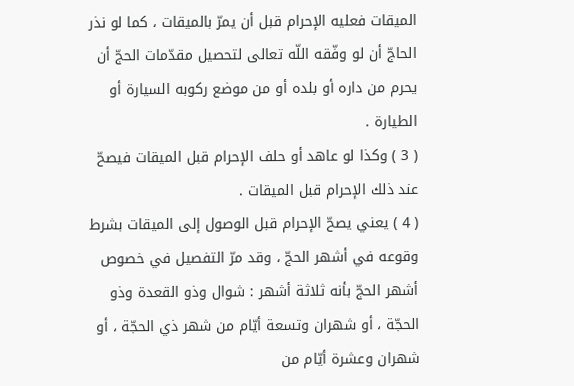الميقات فعليه الإحرام قبل أن يمرّ بالميقات ، كما لو نذر الحاجّ أن لو وفّقه اللّه تعالى لتحصيل مقدّمات الحجّ أن يحرم من داره أو بلده أو من موضع ركوبه السيارة أو الطيارة .
( 3 ) وكذا لو عاهد أو حلف الإحرام قبل الميقات فيصحّ عند ذلك الإحرام قبل الميقات .
( 4 ) يعني يصحّ الإحرام قبل الوصول إلى الميقات بشرط وقوعه في أشهر الحجّ ، وقد مرّ التفصيل في خصوص أشهر الحجّ بأنه ثلاثة أشهر : شوال وذو القعدة وذو الحجّة ، أو شهران وتسعة أيّام من شهر ذي الحجّة ، أو شهران وعشرة أيّام من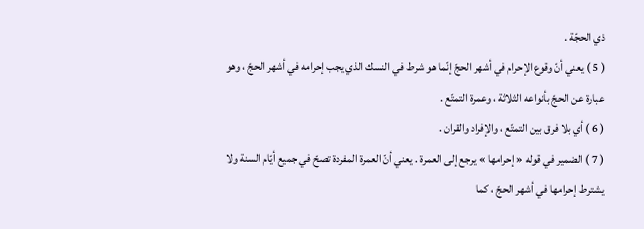ذي الحجّة .
( 5 ) يعني أنّ وقوع الإحرام في أشهر الحجّ إنّما هو شرط في النسك الذي يجب إحرامه في أشهر الحجّ ، وهو عبارة عن الحجّ بأنواعه الثلاثة ، وعمرة التمتّع .
( 6 ) أي بلا فرق بين التمتّع ، والإفراد والقران .
( 7 ) الضمير في قوله « إحرامها » يرجع إلى العمرة . يعني أنّ العمرة المفردة تصحّ في جميع أيّام السنة ولا يشترط إحرامها في أشهر الحجّ ، كما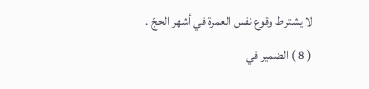لا يشترط وقوع نفس العمرة في أشهر الحجّ .
( 8 ) الضمير في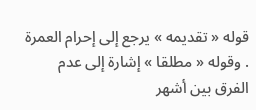قوله « تقديمه » يرجع إلى إحرام العمرة . وقوله « مطلقا » إشارة إلى عدم الفرق بين أشهر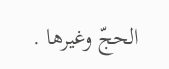الحجّ وغيرها .